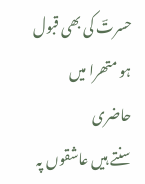حسرتؔ کی بھی قبول ہو متھرا میں حاضری
سنتے ہیں عاشقوں پہ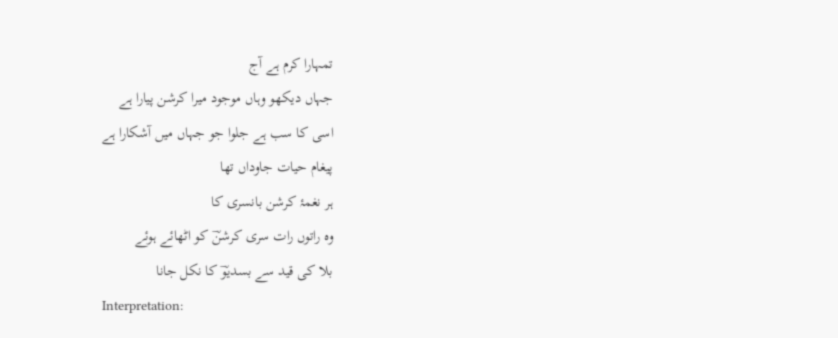تمہارا کرم ہے آج
جہاں دیکھو وہاں موجود میرا کرشن پیارا ہے
اسی کا سب ہے جلوا جو جہاں میں آشکارا ہے
پیغام حیات جاوداں تھا
ہر نغمۂ کرشن بانسری کا
وہ راتوں رات سری کرشنؔ کو اٹھائے ہوئے
بلا کی قید سے بسدیوؔ کا نکل جانا
Interpretation: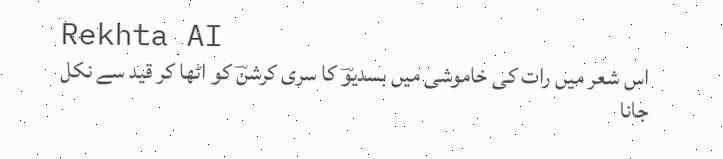Rekhta AI
اس شعر میں رات کی خاموشی میں بسدیوؔ کا سری کرشنؔ کو اٹھا کر قید سے نکل جانا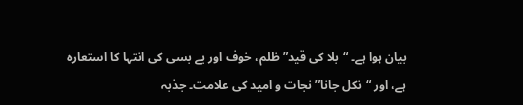بیان ہوا ہے۔ “بلا کی قید” ظلم، خوف اور بے بسی کی انتہا کا استعارہ ہے، اور “نکل جانا” نجات و امید کی علامت۔ جذبہ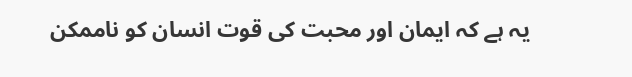یہ ہے کہ ایمان اور محبت کی قوت انسان کو ناممکن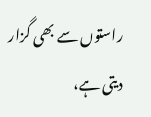راستوں سے بھی گزار دیتی ہے،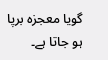گویا معجزہ برپا ہو جاتا ہے۔